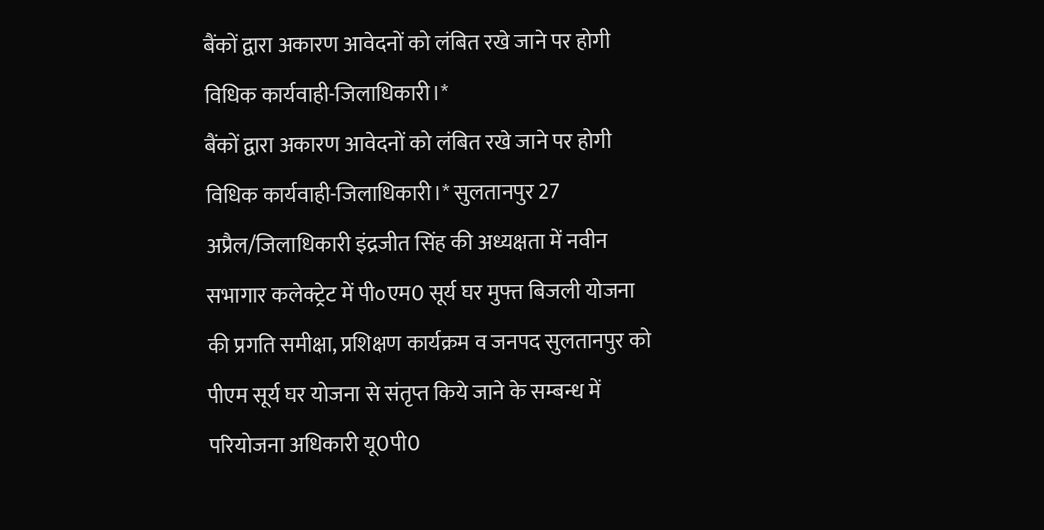बैंकों द्वारा अकारण आवेदनों को लंबित रखे जाने पर होगी विधिक कार्यवाही-जिलाधिकारी।*
बैंकों द्वारा अकारण आवेदनों को लंबित रखे जाने पर होगी विधिक कार्यवाही-जिलाधिकारी।* सुलतानपुर 27 अप्रैल/जिलाधिकारी इंद्रजीत सिंह की अध्यक्षता में नवीन सभागार कलेक्ट्रेट में पी०एम0 सूर्य घर मुफ्त बिजली योजना की प्रगति समीक्षा, प्रशिक्षण कार्यक्रम व जनपद सुलतानपुर को पीएम सूर्य घर योजना से संतृप्त किये जाने के सम्बन्ध में परियोजना अधिकारी यू0पी0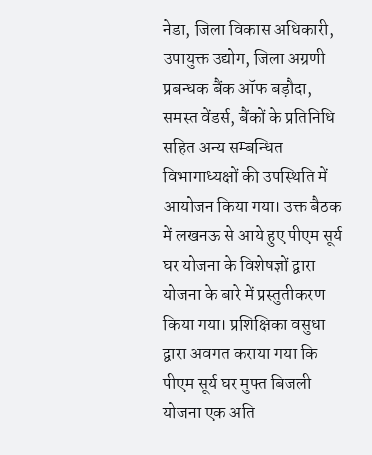नेडा, जिला विकास अधिकारी, उपायुक्त उद्योग, जिला अग्रणी प्रबन्धक बैंक ऑफ बड़ौदा, समस्त वेंडर्स, बैंकों के प्रतिनिधि सहित अन्य सम्बन्धित विभागाध्यक्षों की उपस्थिति में आयोजन किया गया। उक्त बैठक में लखनऊ से आये हुए पीएम सूर्य घर योजना के विशेषज्ञों द्वारा योजना के बारे में प्रस्तुतीकरण किया गया। प्रशिक्षिका वसुधा द्वारा अवगत कराया गया कि पीएम सूर्य घर मुफ्त बिजली योजना एक अति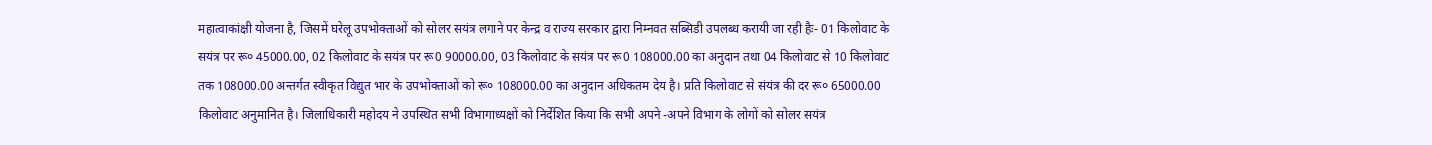महात्वाकांक्षी योजना है, जिसमें घरेलू उपभोक्ताओं को सोलर सयंत्र लगाने पर केन्द्र व राज्य सरकार द्वारा निम्नवत सब्सिडी उपलब्ध करायी जा रही हैः- 01 किलोवाट के सयंत्र पर रू० 45000.00, 02 किलोवाट के सयंत्र पर रू0 90000.00, 03 किलोवाट के सयंत्र पर रू0 108000.00 का अनुदान तथा 04 किलोवाट से 10 किलोवाट तक 108000.00 अन्तर्गत स्वीकृत विद्युत भार के उपभोक्ताओं को रू० 108000.00 का अनुदान अधिकतम देय है। प्रति किलोवाट से संयंत्र की दर रू० 65000.00 किलोवाट अनुमानित है। जिलाधिकारी महोदय ने उपस्थित सभी विभागाध्यक्षों को निर्देशित किया कि सभी अपने -अपने विभाग के लोगों को सोलर सयंत्र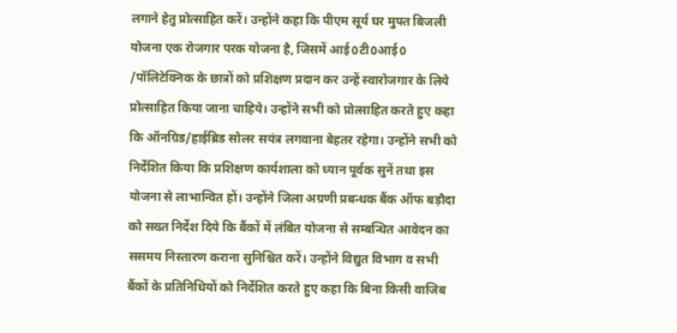लगाने हेतु प्रोत्साहित करें। उन्होंने कहा कि पीएम सूर्य घर मुफ्त बिजली योजना एक रोजगार परक योजना है, जिसमें आई0टी0आई0 /पॉलिटेक्निक के छात्रों को प्रशिक्षण प्रदान कर उन्हें स्वारोजगार के लिये प्रोत्साहित किया जाना चाहिये। उन्होंने सभी को प्रोत्साहित करते हुए कहा कि ऑनग्रिड/हाईब्रिड सोलर सयंत्र लगवाना बेहतर रहेगा। उन्होंने सभी को निर्देशित किया कि प्रशिक्षण कार्यशाला को ध्यान पूर्वक सुनें तथा इस योजना से लाभान्वित हों। उन्होंने जिला अग्रणी प्रबन्धक बैंक ऑफ बड़ौदा को सख्त निर्देश दिये कि बैंकों में लंबित योजना से सम्बन्धित आवेदन का ससमय निस्तारण कराना सुनिश्चित करें। उन्होंने विद्युत विभाग व सभी बैंकों के प्रतिनिधियों को निर्देशित करते हुए कहा कि बिना किसी वाजिब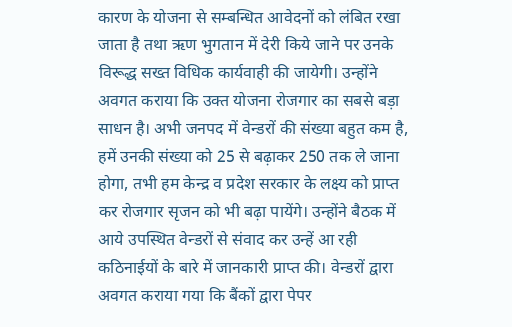कारण के योजना से सम्बन्धित आवेदनों को लंबित रखा जाता है तथा ऋण भुगतान में देरी किये जाने पर उनके विरूद्ध सख्त विधिक कार्यवाही की जायेगी। उन्होंने अवगत कराया कि उक्त योजना रोजगार का सबसे बड़ा साधन है। अभी जनपद में वेन्डरों की संख्या बहुत कम है, हमें उनकी संख्या को 25 से बढ़ाकर 250 तक ले जाना होगा, तभी हम केन्द्र व प्रदेश सरकार के लक्ष्य को प्राप्त कर रोजगार सृजन को भी बढ़ा पायेंगे। उन्होंने बैठक में आये उपस्थित वेन्डरों से संवाद कर उन्हें आ रही कठिनाईयों के बारे में जानकारी प्राप्त की। वेन्डरों द्वारा अवगत कराया गया कि बैंकों द्वारा पेपर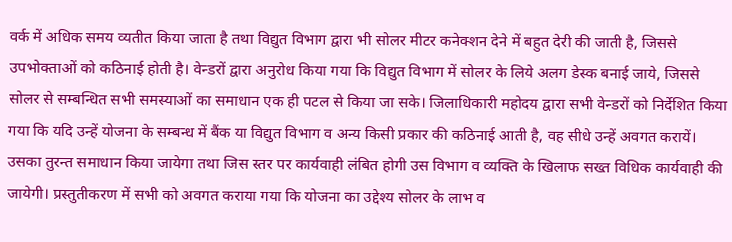वर्क में अधिक समय व्यतीत किया जाता है तथा विद्युत विभाग द्वारा भी सोलर मीटर कनेक्शन देने में बहुत देरी की जाती है, जिससे उपभोक्ताओं को कठिनाई होती है। वेन्डरों द्वारा अनुरोध किया गया कि विद्युत विभाग में सोलर के लिये अलग डेस्क बनाई जाये, जिससे सोलर से सम्बन्धित सभी समस्याओं का समाधान एक ही पटल से किया जा सके। जिलाधिकारी महोदय द्वारा सभी वेन्डरों को निर्देशित किया गया कि यदि उन्हें योजना के सम्बन्ध में बैंक या विद्युत विभाग व अन्य किसी प्रकार की कठिनाई आती है, वह सीधे उन्हें अवगत करायें। उसका तुरन्त समाधान किया जायेगा तथा जिस स्तर पर कार्यवाही लंबित होगी उस विभाग व व्यक्ति के खिलाफ सख्त विधिक कार्यवाही की जायेगी। प्रस्तुतीकरण में सभी को अवगत कराया गया कि योजना का उद्देश्य सोलर के लाभ व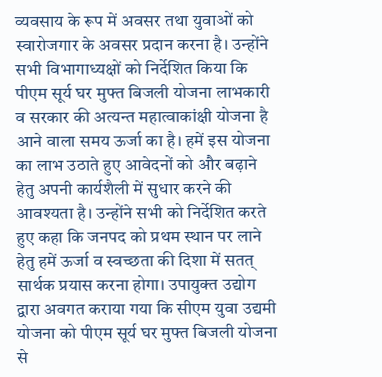व्यवसाय के रूप में अवसर तथा युवाओं को स्वारोजगार के अवसर प्रदान करना है। उन्होंने सभी विभागाध्यक्षों को निर्देशित किया कि पीएम सूर्य घर मुफ्त बिजली योजना लाभकारी व सरकार की अत्यन्त महात्वाकांक्षी योजना है आने वाला समय ऊर्जा का है। हमें इस योजना का लाभ उठाते हुए आवेदनों को और बढ़ाने हेतु अपनी कार्यशैली में सुधार करने की आवश्यता है। उन्होंने सभी को निर्देशित करते हुए कहा कि जनपद को प्रथम स्थान पर लाने हेतु हमें ऊर्जा व स्वच्छता की दिशा में सतत् सार्थक प्रयास करना होगा। उपायुक्त उद्योग द्वारा अवगत कराया गया कि सीएम युवा उद्यमी योजना को पीएम सूर्य घर मुफ्त बिजली योजना से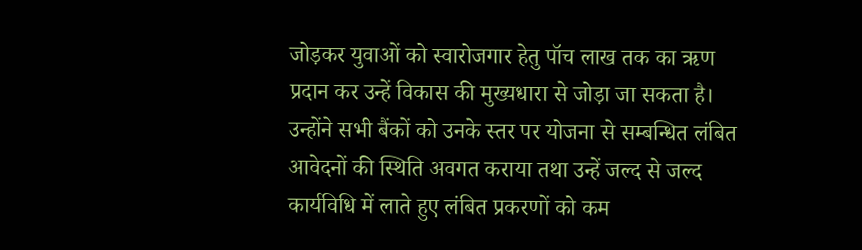जोड़कर युवाओं को स्वारोजगार हेतु पॉच लाख तक का ऋण प्रदान कर उन्हें विकास की मुख्यधारा से जोड़ा जा सकता है। उन्होंने सभी बैंकों को उनके स्तर पर योजना से सम्बन्धित लंबित आवेदनों की स्थिति अवगत कराया तथा उन्हें जल्द से जल्द कार्यविधि में लाते हुए लंबित प्रकरणों को कम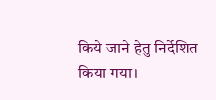किये जाने हेतु निर्देशित किया गया।